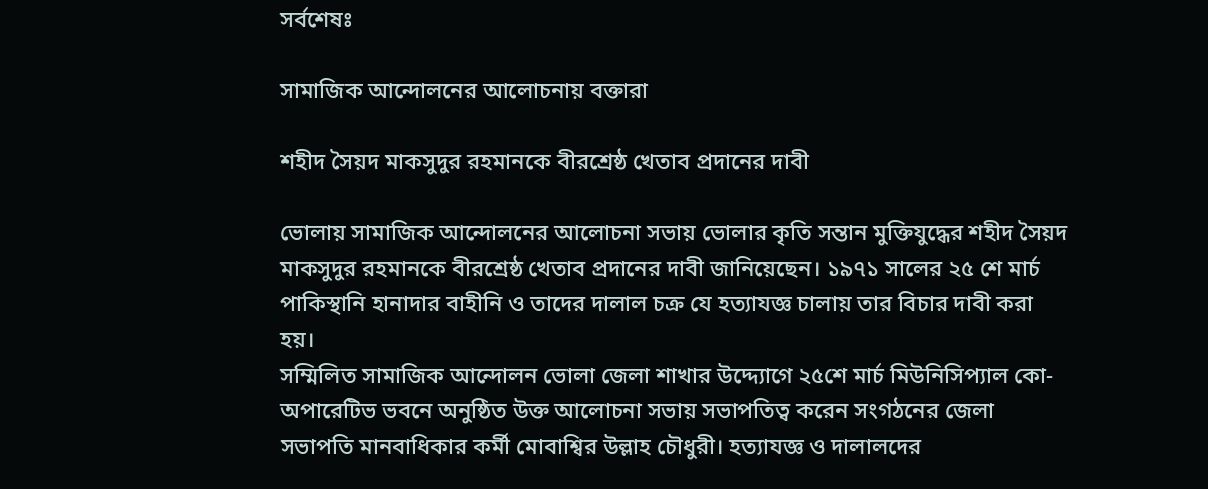সর্বশেষঃ

সামাজিক আন্দোলনের আলোচনায় বক্তারা

শহীদ সৈয়দ মাকসুদুর রহমানকে বীরশ্রেষ্ঠ খেতাব প্রদানের দাবী

ভোলায় সামাজিক আন্দোলনের আলোচনা সভায় ভোলার কৃতি সন্তান মুক্তিযুদ্ধের শহীদ সৈয়দ মাকসুদুর রহমানকে বীরশ্রেষ্ঠ খেতাব প্রদানের দাবী জানিয়েছেন। ১৯৭১ সালের ২৫ শে মার্চ পাকিস্থানি হানাদার বাহীনি ও তাদের দালাল চক্র যে হত্যাযজ্ঞ চালায় তার বিচার দাবী করা হয়।
সম্মিলিত সামাজিক আন্দোলন ভোলা জেলা শাখার উদ্দ্যোগে ২৫শে মার্চ মিউনিসিপ্যাল কো-অপারেটিভ ভবনে অনুষ্ঠিত উক্ত আলোচনা সভায় সভাপতিত্ব করেন সংগঠনের জেলা সভাপতি মানবাধিকার কর্মী মোবাশ্বির উল্লাহ চৌধুরী। হত্যাযজ্ঞ ও দালালদের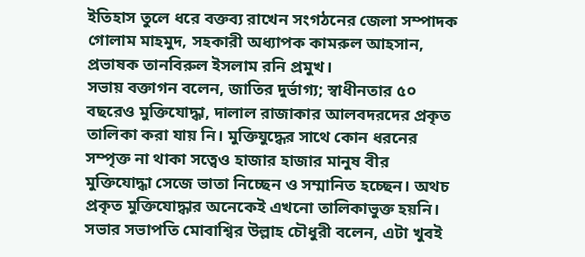ইতিহাস তুলে ধরে বক্তব্য রাখেন সংগঠনের জেলা সম্পাদক গোলাম মাহমুদ, সহকারী অধ্যাপক কামরুল আহসান, প্রভাষক তানবিরুল ইসলাম রনি প্রমুখ।
সভায় বক্তাগন বলেন, জাতির দুর্ভাগ্য; স্বাধীনতার ৫০ বছরেও মুক্তিযোদ্ধা, দালাল রাজাকার আলবদরদের প্রকৃত তালিকা করা যায় নি। মুক্তিযুদ্ধের সাথে কোন ধরনের সম্পৃক্ত না থাকা সত্বেও হাজার হাজার মানুষ বীর মুক্তিযোদ্ধা সেজে ভাতা নিচ্ছেন ও সম্মানিত হচ্ছেন। অথচ প্রকৃত মুক্তিযোদ্ধার অনেকেই এখনো তালিকাভুক্ত হয়নি।
সভার সভাপতি মোবাশ্বির উল্লাহ চৌধুরী বলেন, এটা খুবই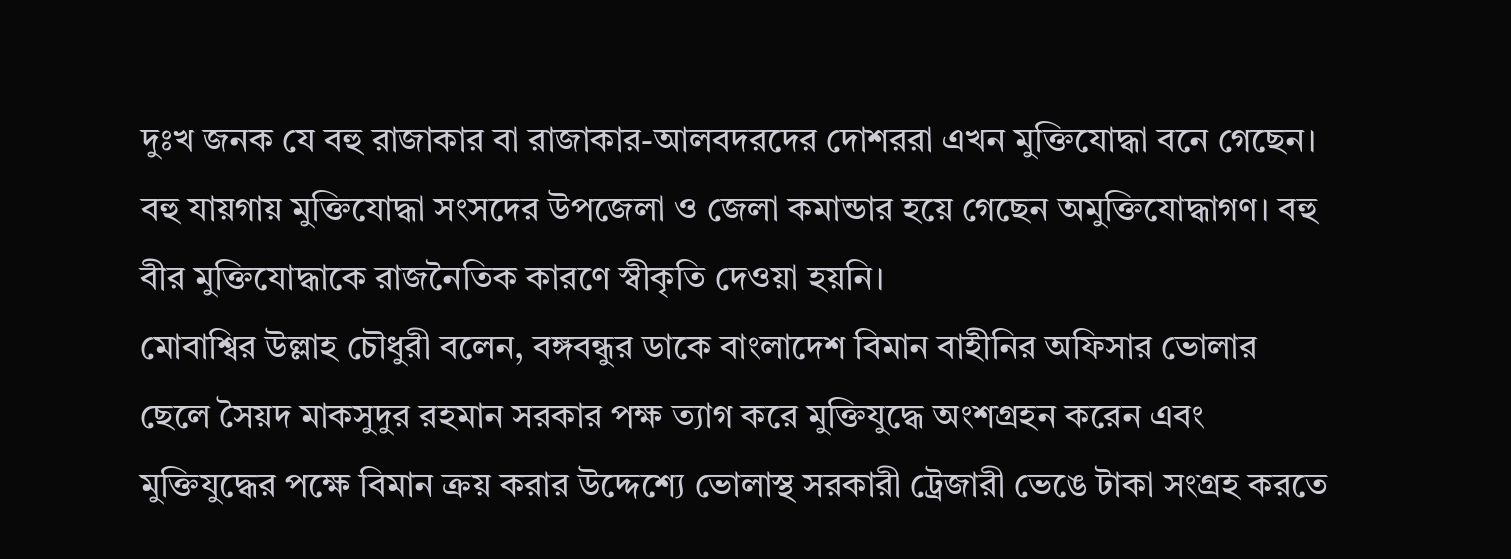দুঃখ জনক যে বহু রাজাকার বা রাজাকার-আলবদরদের দোশররা এখন মুক্তিযোদ্ধা বনে গেছেন। বহু যায়গায় মুক্তিযোদ্ধা সংসদের উপজেলা ও জেলা কমান্ডার হয়ে গেছেন অমুক্তিযোদ্ধাগণ। বহু বীর মুক্তিযোদ্ধাকে রাজনৈতিক কারণে স্বীকৃতি দেওয়া হয়নি।
মোবাশ্বির উল্লাহ চৌধুরী বলেন, বঙ্গবন্ধুর ডাকে বাংলাদেশ বিমান বাহীনির অফিসার ভোলার ছেলে সৈয়দ মাকসুদুর রহমান সরকার পক্ষ ত্যাগ করে মুক্তিযুদ্ধে অংশগ্রহন করেন এবং মুক্তিযুদ্ধের পক্ষে বিমান ক্রয় করার উদ্দেশ্যে ভোলাস্থ সরকারী ট্রেজারী ভেঙে টাকা সংগ্রহ করতে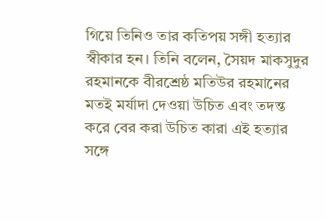গিয়ে তিনিও তার কতিপয় সঙ্গী হত্যার স্বীকার হন। তিনি বলেন, সৈয়দ মাকসুদুর রহমানকে বীরশ্রেষ্ঠ মতিউর রহমানের মতই মর্যাদা দেওয়া উচিত এবং তদন্ত করে বের করা উচিত কারা এই হত্যার সঙ্গে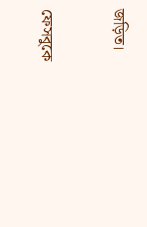জড়িত।

ফেসবুকে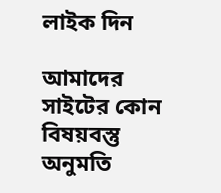লাইক দিন

আমাদের সাইটের কোন বিষয়বস্তু অনুমতি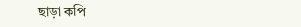ছাড়া কপি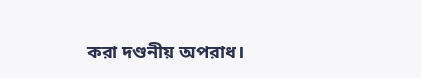করা দণ্ডনীয় অপরাধ।